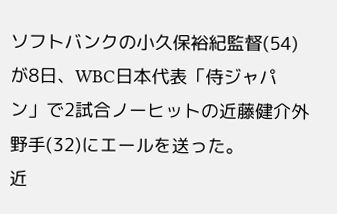ソフトバンクの小久保裕紀監督(54)が8日、WBC日本代表「侍ジャパン」で2試合ノーヒットの近藤健介外野手(32)にエールを送った。
近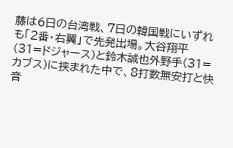藤は6日の台湾戦、7日の韓国戦にいずれも「2番・右翼」で先発出場。大谷翔平(31=ドジャース)と鈴木誠也外野手(31=カブス)に挟まれた中で、8打数無安打と快音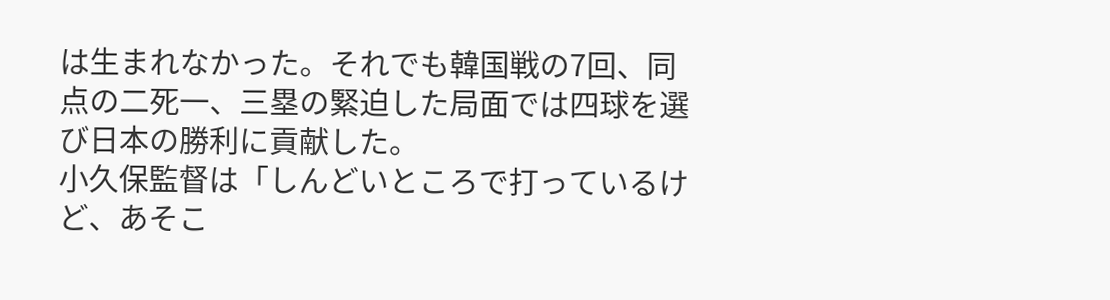は生まれなかった。それでも韓国戦の7回、同点の二死一、三塁の緊迫した局面では四球を選び日本の勝利に貢献した。
小久保監督は「しんどいところで打っているけど、あそこ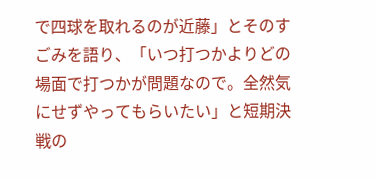で四球を取れるのが近藤」とそのすごみを語り、「いつ打つかよりどの場面で打つかが問題なので。全然気にせずやってもらいたい」と短期決戦の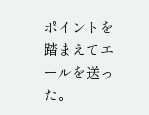ポイントを踏まえてエールを送った。